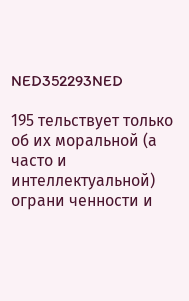NED352293NED

195 тельствует только об их моральной (а часто и интеллектуальной) ограни ченности и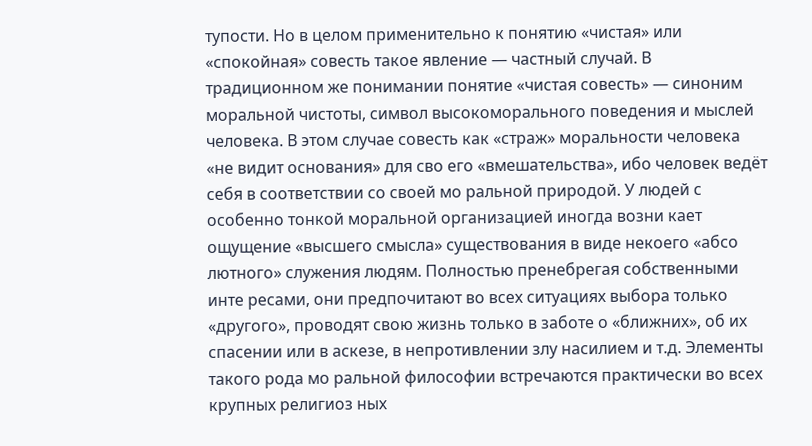тупости. Но в целом применительно к понятию «чистая» или «спокойная» совесть такое явление — частный случай. В традиционном же понимании понятие «чистая совесть» — синоним моральной чистоты, символ высокоморального поведения и мыслей человека. В этом случае совесть как «страж» моральности человека «не видит основания» для сво его «вмешательства», ибо человек ведёт себя в соответствии со своей мо ральной природой. У людей с особенно тонкой моральной организацией иногда возни кает ощущение «высшего смысла» существования в виде некоего «абсо лютного» служения людям. Полностью пренебрегая собственными инте ресами, они предпочитают во всех ситуациях выбора только «другого», проводят свою жизнь только в заботе о «ближних», об их спасении или в аскезе, в непротивлении злу насилием и т.д. Элементы такого рода мо ральной философии встречаются практически во всех крупных религиоз ных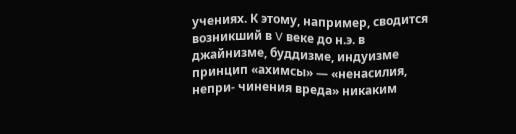учениях. К этому, например, сводится возникший в V веке до н.э. в джайнизме, буддизме, индуизме принцип «ахимсы» — «ненасилия, непри- чинения вреда» никаким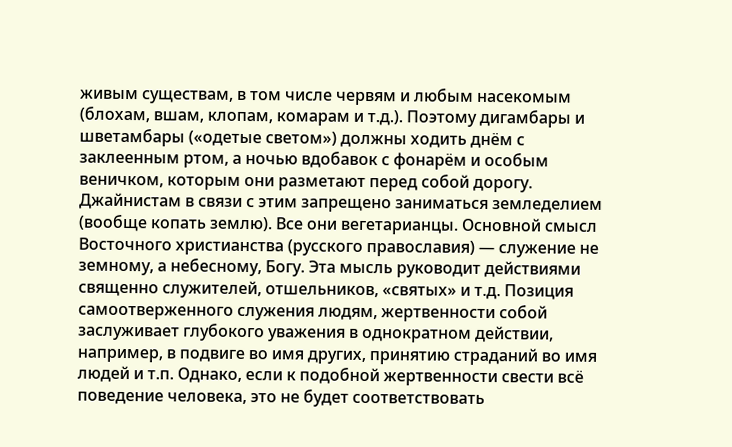живым существам, в том числе червям и любым насекомым (блохам, вшам, клопам, комарам и т.д.). Поэтому дигамбары и шветамбары («одетые светом») должны ходить днём с заклеенным ртом, а ночью вдобавок с фонарём и особым веничком, которым они разметают перед собой дорогу. Джайнистам в связи с этим запрещено заниматься земледелием (вообще копать землю). Все они вегетарианцы. Основной смысл Восточного христианства (русского православия) — служение не земному, а небесному, Богу. Эта мысль руководит действиями священно служителей, отшельников, «святых» и т.д. Позиция самоотверженного служения людям, жертвенности собой заслуживает глубокого уважения в однократном действии, например, в подвиге во имя других, принятию страданий во имя людей и т.п. Однако, если к подобной жертвенности свести всё поведение человека, это не будет соответствовать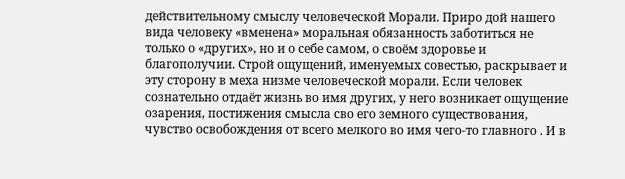действительному смыслу человеческой Морали. Приро дой нашего вида человеку «вменена» моральная обязанность заботиться не только о «других», но и о себе самом, о своём здоровье и благополучии. Строй ощущений, именуемых совестью, раскрывает и эту сторону в меха низме человеческой морали. Если человек сознательно отдаёт жизнь во имя других, у него возникает ощущение озарения, постижения смысла сво его земного существования, чувство освобождения от всего мелкого во имя чего-то главного . И в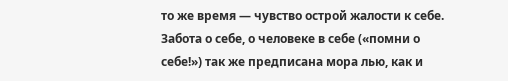то же время — чувство острой жалости к себе. Забота о себе, о человеке в себе («помни о себе!») так же предписана мора лью, как и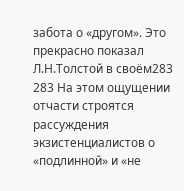забота о «другом». Это прекрасно показал Л.Н.Толстой в своём283 283 На этом ощущении отчасти строятся рассуждения экзистенциалистов о «подлинной» и «не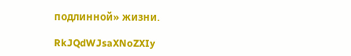подлинной» жизни.

RkJQdWJsaXNoZXIy